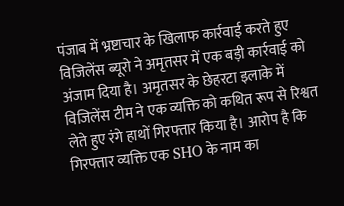पंजाब में भ्रष्टाचार के खिलाफ कार्रवाई करते हुए विजिलेंस ब्यूरो ने अमृतसर में एक बड़ी कार्रवाई को अंजाम दिया है। अमृतसर के छेहरटा इलाके में विजिलेंस टीम ने एक व्यक्ति को कथित रूप से रिश्वत लेते हुए रंगे हाथों गिरफ्तार किया है। आरोप है कि गिरफ्तार व्यक्ति एक SHO के नाम का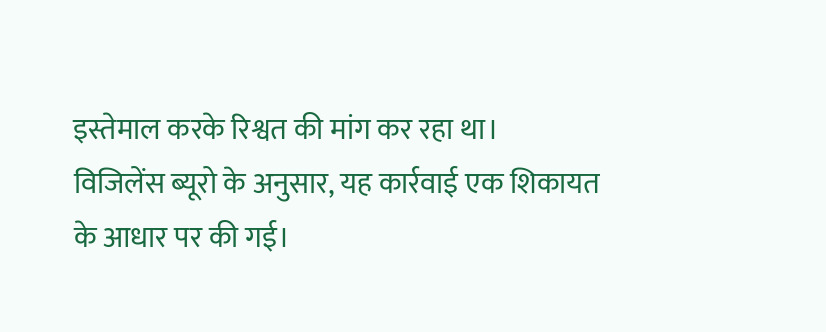इस्तेमाल करके रिश्वत की मांग कर रहा था।
विजिलेंस ब्यूरो के अनुसार, यह कार्रवाई एक शिकायत के आधार पर की गई।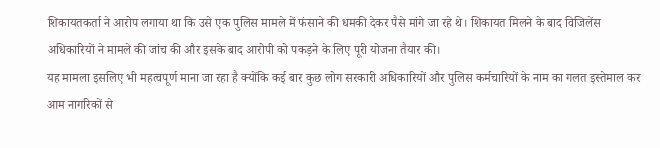शिकायतकर्ता ने आरोप लगाया था कि उसे एक पुलिस मामले में फंसाने की धमकी देकर पैसे मांगे जा रहे थे। शिकायत मिलने के बाद विजिलेंस अधिकारियों ने मामले की जांच की और इसके बाद आरोपी को पकड़ने के लिए पूरी योजना तैयार की।
यह मामला इसलिए भी महत्वपूर्ण माना जा रहा है क्योंकि कई बार कुछ लोग सरकारी अधिकारियों और पुलिस कर्मचारियों के नाम का गलत इस्तेमाल कर आम नागरिकों से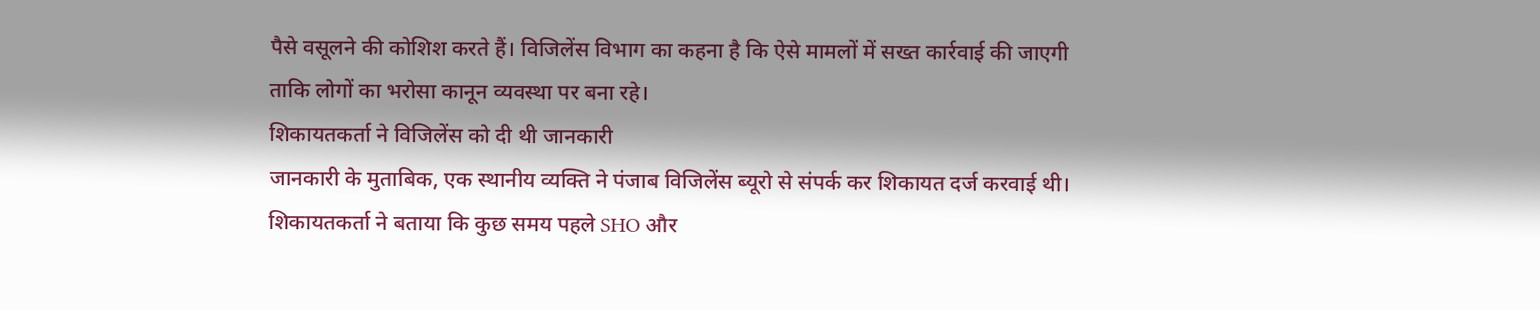पैसे वसूलने की कोशिश करते हैं। विजिलेंस विभाग का कहना है कि ऐसे मामलों में सख्त कार्रवाई की जाएगी ताकि लोगों का भरोसा कानून व्यवस्था पर बना रहे।
शिकायतकर्ता ने विजिलेंस को दी थी जानकारी
जानकारी के मुताबिक, एक स्थानीय व्यक्ति ने पंजाब विजिलेंस ब्यूरो से संपर्क कर शिकायत दर्ज करवाई थी। शिकायतकर्ता ने बताया कि कुछ समय पहले SHO और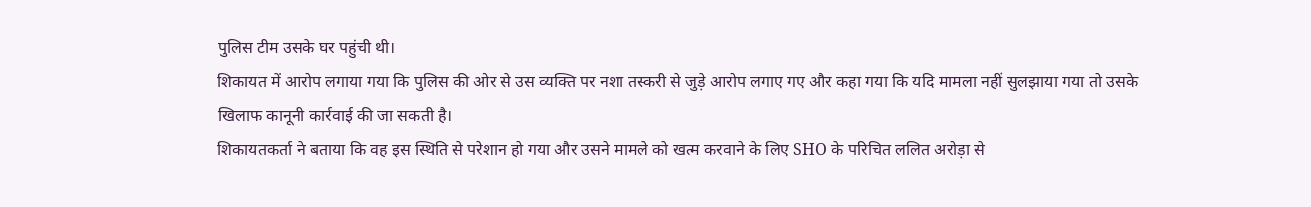पुलिस टीम उसके घर पहुंची थी।
शिकायत में आरोप लगाया गया कि पुलिस की ओर से उस व्यक्ति पर नशा तस्करी से जुड़े आरोप लगाए गए और कहा गया कि यदि मामला नहीं सुलझाया गया तो उसके खिलाफ कानूनी कार्रवाई की जा सकती है।
शिकायतकर्ता ने बताया कि वह इस स्थिति से परेशान हो गया और उसने मामले को खत्म करवाने के लिए SHO के परिचित ललित अरोड़ा से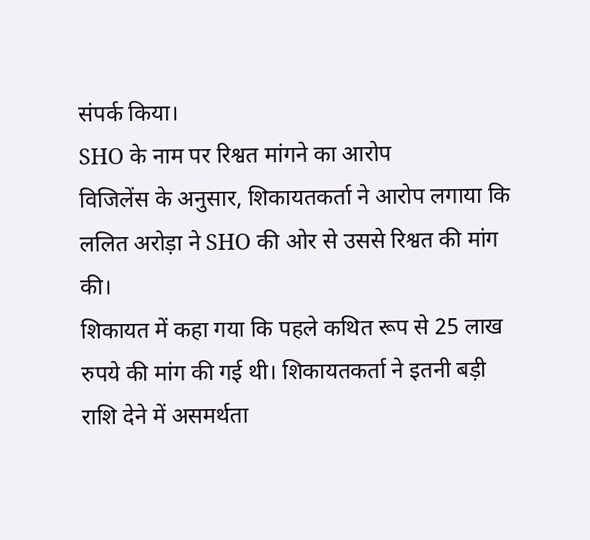संपर्क किया।
SHO के नाम पर रिश्वत मांगने का आरोप
विजिलेंस के अनुसार, शिकायतकर्ता ने आरोप लगाया कि ललित अरोड़ा ने SHO की ओर से उससे रिश्वत की मांग की।
शिकायत में कहा गया कि पहले कथित रूप से 25 लाख रुपये की मांग की गई थी। शिकायतकर्ता ने इतनी बड़ी राशि देने में असमर्थता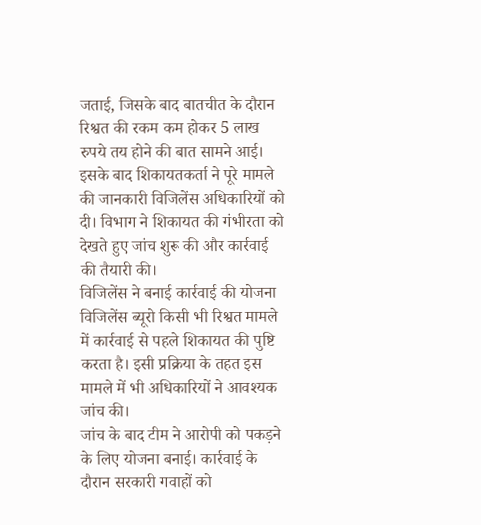जताई, जिसके बाद बातचीत के दौरान रिश्वत की रकम कम होकर 5 लाख रुपये तय होने की बात सामने आई।
इसके बाद शिकायतकर्ता ने पूरे मामले की जानकारी विजिलेंस अधिकारियों को दी। विभाग ने शिकायत की गंभीरता को देखते हुए जांच शुरू की और कार्रवाई की तैयारी की।
विजिलेंस ने बनाई कार्रवाई की योजना
विजिलेंस ब्यूरो किसी भी रिश्वत मामले में कार्रवाई से पहले शिकायत की पुष्टि करता है। इसी प्रक्रिया के तहत इस मामले में भी अधिकारियों ने आवश्यक जांच की।
जांच के बाद टीम ने आरोपी को पकड़ने के लिए योजना बनाई। कार्रवाई के दौरान सरकारी गवाहों को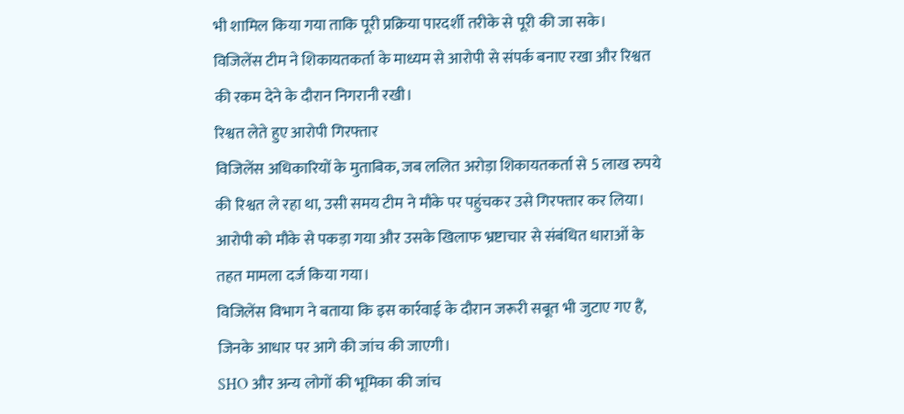भी शामिल किया गया ताकि पूरी प्रक्रिया पारदर्शी तरीके से पूरी की जा सके।
विजिलेंस टीम ने शिकायतकर्ता के माध्यम से आरोपी से संपर्क बनाए रखा और रिश्वत की रकम देने के दौरान निगरानी रखी।
रिश्वत लेते हुए आरोपी गिरफ्तार
विजिलेंस अधिकारियों के मुताबिक, जब ललित अरोड़ा शिकायतकर्ता से 5 लाख रुपये की रिश्वत ले रहा था, उसी समय टीम ने मौके पर पहुंचकर उसे गिरफ्तार कर लिया।
आरोपी को मौके से पकड़ा गया और उसके खिलाफ भ्रष्टाचार से संबंधित धाराओं के तहत मामला दर्ज किया गया।
विजिलेंस विभाग ने बताया कि इस कार्रवाई के दौरान जरूरी सबूत भी जुटाए गए हैं, जिनके आधार पर आगे की जांच की जाएगी।
SHO और अन्य लोगों की भूमिका की जांच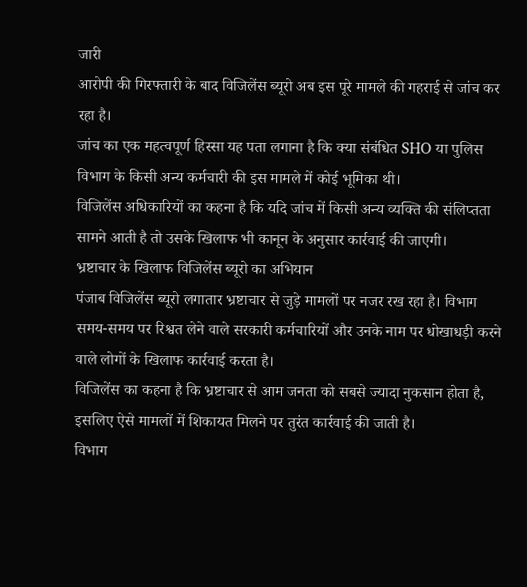जारी
आरोपी की गिरफ्तारी के बाद विजिलेंस ब्यूरो अब इस पूरे मामले की गहराई से जांच कर रहा है।
जांच का एक महत्वपूर्ण हिस्सा यह पता लगाना है कि क्या संबंधित SHO या पुलिस विभाग के किसी अन्य कर्मचारी की इस मामले में कोई भूमिका थी।
विजिलेंस अधिकारियों का कहना है कि यदि जांच में किसी अन्य व्यक्ति की संलिप्तता सामने आती है तो उसके खिलाफ भी कानून के अनुसार कार्रवाई की जाएगी।
भ्रष्टाचार के खिलाफ विजिलेंस ब्यूरो का अभियान
पंजाब विजिलेंस ब्यूरो लगातार भ्रष्टाचार से जुड़े मामलों पर नजर रख रहा है। विभाग समय-समय पर रिश्वत लेने वाले सरकारी कर्मचारियों और उनके नाम पर धोखाधड़ी करने वाले लोगों के खिलाफ कार्रवाई करता है।
विजिलेंस का कहना है कि भ्रष्टाचार से आम जनता को सबसे ज्यादा नुकसान होता है, इसलिए ऐसे मामलों में शिकायत मिलने पर तुरंत कार्रवाई की जाती है।
विभाग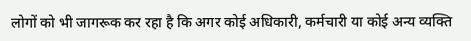लोगों को भी जागरूक कर रहा है कि अगर कोई अधिकारी, कर्मचारी या कोई अन्य व्यक्ति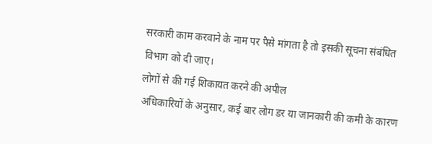सरकारी काम करवाने के नाम पर पैसे मांगता है तो इसकी सूचना संबंधित विभाग को दी जाए।
लोगों से की गई शिकायत करने की अपील
अधिकारियों के अनुसार, कई बार लोग डर या जानकारी की कमी के कारण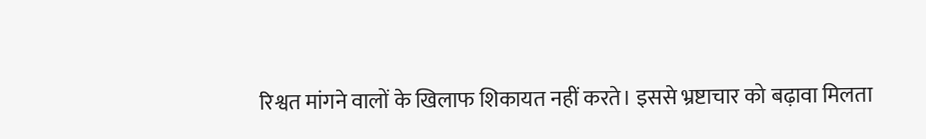रिश्वत मांगने वालों के खिलाफ शिकायत नहीं करते। इससे भ्रष्टाचार को बढ़ावा मिलता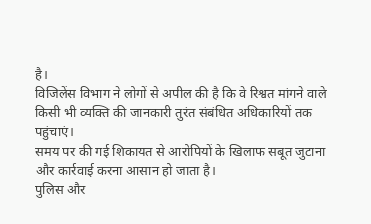है।
विजिलेंस विभाग ने लोगों से अपील की है कि वे रिश्वत मांगने वाले किसी भी व्यक्ति की जानकारी तुरंत संबंधित अधिकारियों तक पहुंचाएं।
समय पर की गई शिकायत से आरोपियों के खिलाफ सबूत जुटाना और कार्रवाई करना आसान हो जाता है।
पुलिस और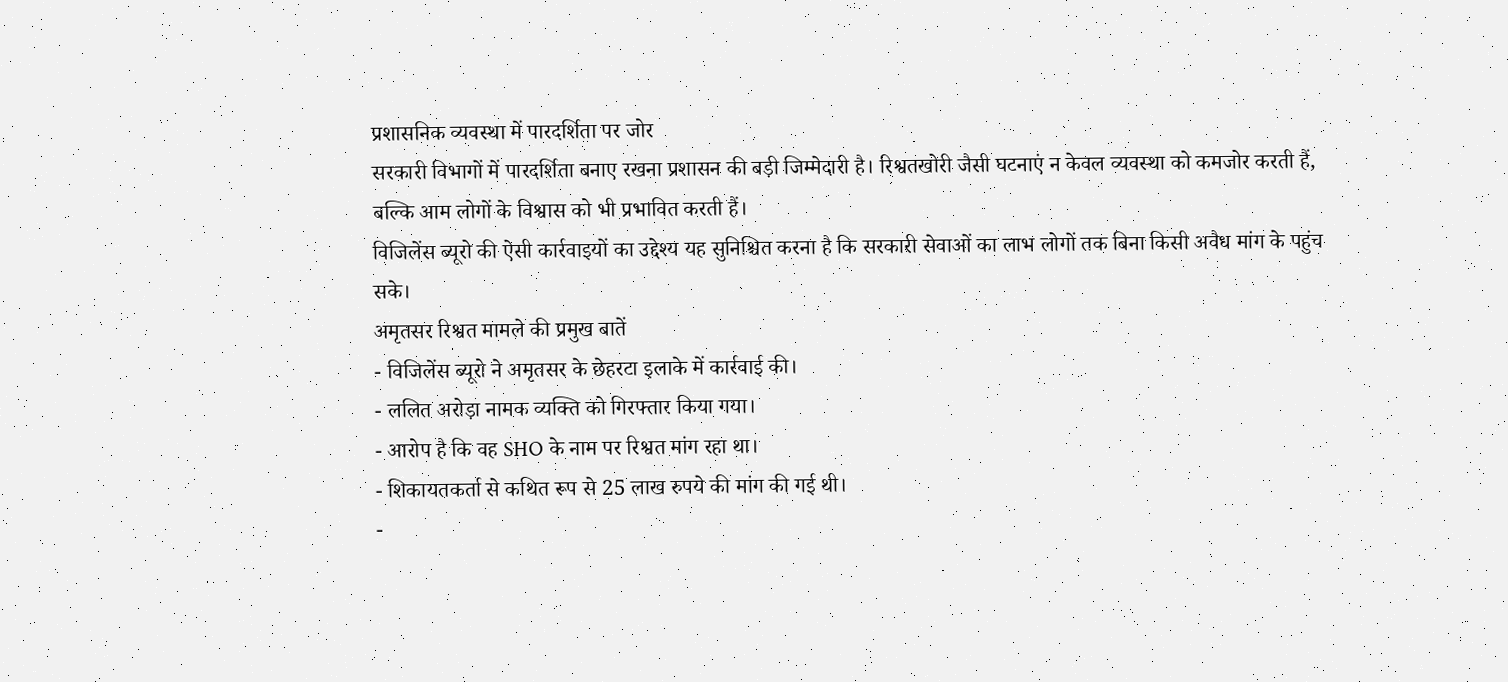प्रशासनिक व्यवस्था में पारदर्शिता पर जोर
सरकारी विभागों में पारदर्शिता बनाए रखना प्रशासन की बड़ी जिम्मेदारी है। रिश्वतखोरी जैसी घटनाएं न केवल व्यवस्था को कमजोर करती हैं, बल्कि आम लोगों के विश्वास को भी प्रभावित करती हैं।
विजिलेंस ब्यूरो की ऐसी कार्रवाइयों का उद्देश्य यह सुनिश्चित करना है कि सरकारी सेवाओं का लाभ लोगों तक बिना किसी अवैध मांग के पहुंच सके।
अमृतसर रिश्वत मामले की प्रमुख बातें
- विजिलेंस ब्यूरो ने अमृतसर के छेहरटा इलाके में कार्रवाई की।
- ललित अरोड़ा नामक व्यक्ति को गिरफ्तार किया गया।
- आरोप है कि वह SHO के नाम पर रिश्वत मांग रहा था।
- शिकायतकर्ता से कथित रूप से 25 लाख रुपये की मांग की गई थी।
-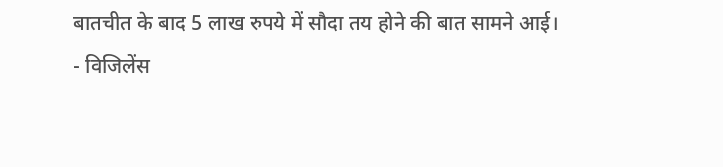बातचीत के बाद 5 लाख रुपये में सौदा तय होने की बात सामने आई।
- विजिलेंस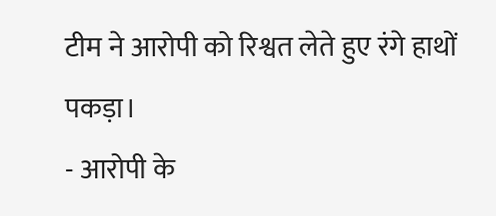टीम ने आरोपी को रिश्वत लेते हुए रंगे हाथों पकड़ा।
- आरोपी के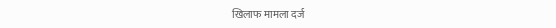खिलाफ मामला दर्ज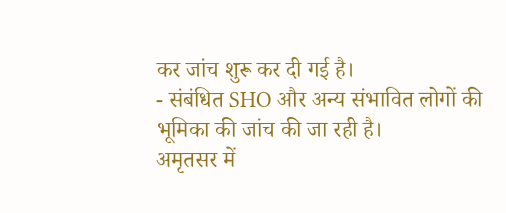कर जांच शुरू कर दी गई है।
- संबंधित SHO और अन्य संभावित लोगों की भूमिका की जांच की जा रही है।
अमृतसर में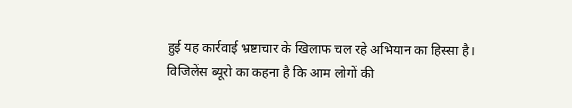हुई यह कार्रवाई भ्रष्टाचार के खिलाफ चल रहे अभियान का हिस्सा है। विजिलेंस ब्यूरो का कहना है कि आम लोगों की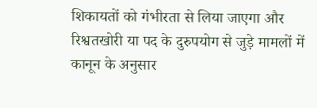शिकायतों को गंभीरता से लिया जाएगा और रिश्वतखोरी या पद के दुरुपयोग से जुड़े मामलों में कानून के अनुसार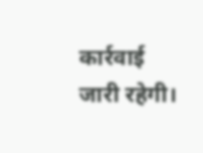कार्रवाई जारी रहेगी।